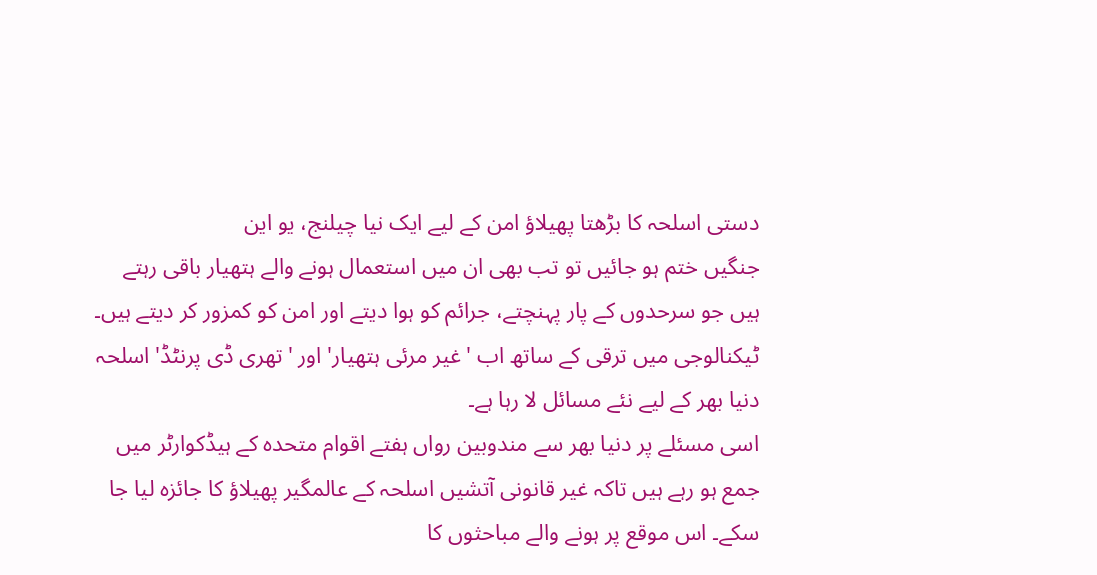دستی اسلحہ کا بڑھتا پھیلاؤ امن کے لیے ایک نیا چیلنج، یو این
جنگیں ختم ہو جائیں تو تب بھی ان میں استعمال ہونے والے ہتھیار باقی رہتے ہیں جو سرحدوں کے پار پہنچتے، جرائم کو ہوا دیتے اور امن کو کمزور کر دیتے ہیں۔ ٹیکنالوجی میں ترقی کے ساتھ اب 'غیر مرئی ہتھیار' اور 'تھری ڈی پرنٹڈ' اسلحہ دنیا بھر کے لیے نئے مسائل لا رہا ہے۔
اسی مسئلے پر دنیا بھر سے مندوبین رواں ہفتے اقوام متحدہ کے ہیڈکوارٹر میں جمع ہو رہے ہیں تاکہ غیر قانونی آتشیں اسلحہ کے عالمگیر پھیلاؤ کا جائزہ لیا جا سکے۔ اس موقع پر ہونے والے مباحثوں کا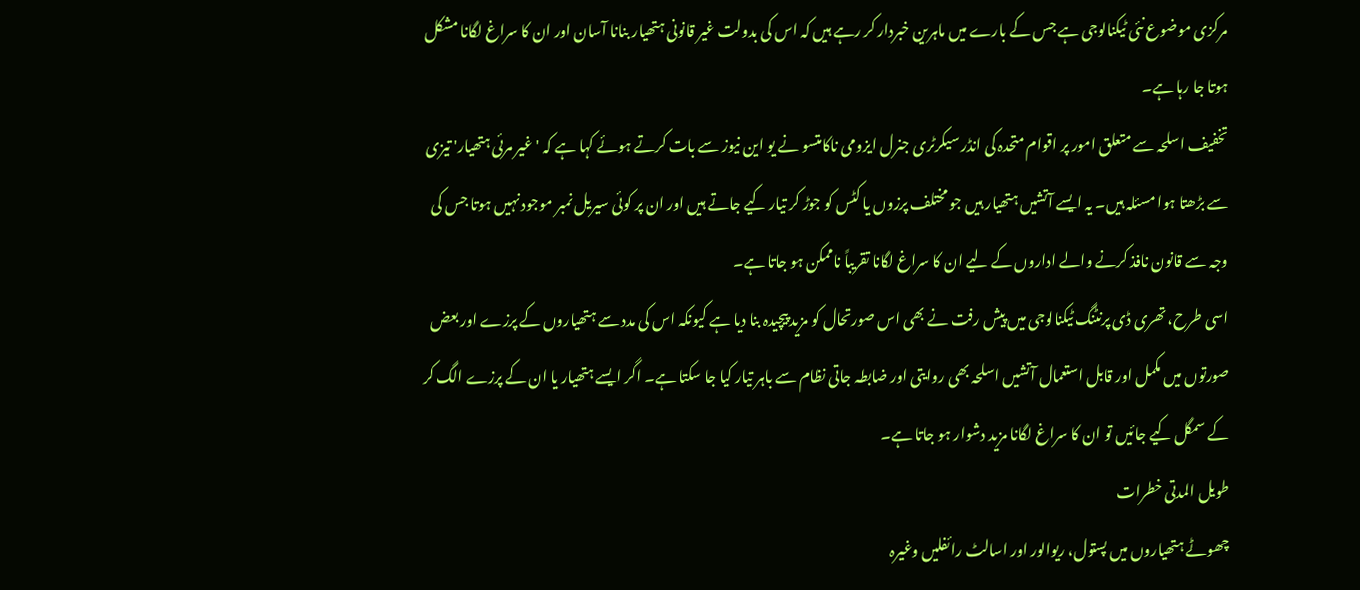مرکزی موضوع نئی ٹیکنالوجی ہے جس کے بارے میں ماہرین خبردار کر رہے ہیں کہ اس کی بدولت غیر قانونی ہتھیار بنانا آسان اور ان کا سراغ لگانا مشکل ہوتا جا رہا ہے۔
تخفیف اسلحہ سے متعلق امور پر اقوام متحدہ کی انڈر سیکرٹری جنرل ایزومی ناکامتسو نے یو این نیوز سے بات کرتے ہوئے کہا ہے کہ 'غیر مرئی ہتھیار' تیزی سے بڑھتا ہوا مسئلہ ہیں۔ یہ ایسے آتشیں ہتھیار ہیں جو مختلف پرزوں یا کٹس کو جوڑ کر تیار کیے جاتے ہیں اور ان پر کوئی سیریل نمبر موجود نہیں ہوتا جس کی وجہ سے قانون نافذ کرنے والے اداروں کے لیے ان کا سراغ لگانا تقریباً ناممکن ہو جاتا ہے۔
اسی طرح، تھری ڈی پرنٹنگ ٹیکنالوجی میں پیش رفت نے بھی اس صورتحال کو مزید پیچیدہ بنا دیا ہے کیونکہ اس کی مدد سے ہتھیاروں کے پرزے اور بعض صورتوں میں مکمل اور قابل استعمال آتشیں اسلحہ بھی روایتی اور ضابطہ جاتی نظام سے باہر تیار کیا جا سکتا ہے۔ اگر ایسے ہتھیار یا ان کے پرزے الگ کر کے سمگل کیے جائیں تو ان کا سراغ لگانا مزید دشوار ہو جاتا ہے۔
طویل المدتی خطرات
چھوٹے ہتھیاروں میں پستول، ریوالور اور اسالٹ رائفلیں وغیرہ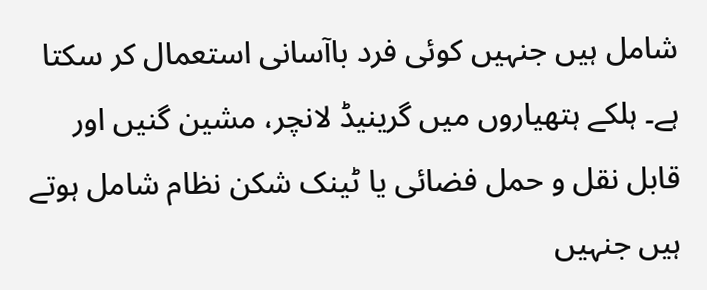شامل ہیں جنہیں کوئی فرد باآسانی استعمال کر سکتا ہے۔ ہلکے ہتھیاروں میں گرینیڈ لانچر، مشین گنیں اور قابل نقل و حمل فضائی یا ٹینک شکن نظام شامل ہوتے ہیں جنہیں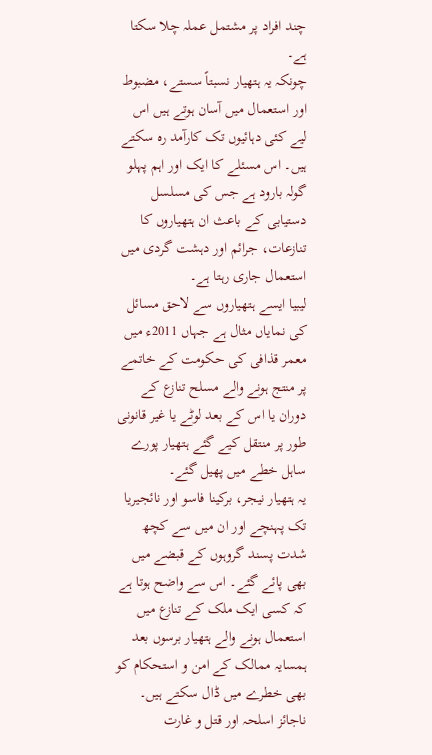چند افراد پر مشتمل عملہ چلا سکتا ہے۔
چونکہ یہ ہتھیار نسبتاً سستے، مضبوط اور استعمال میں آسان ہوتے ہیں اس لیے کئی دہائیوں تک کارآمد رہ سکتے ہیں۔ اس مسئلے کا ایک اور اہم پہلو گولہ بارود ہے جس کی مسلسل دستیابی کے باعث ان ہتھیاروں کا تنازعات، جرائم اور دہشت گردی میں استعمال جاری رہتا ہے۔
لیبیا ایسے ہتھیاروں سے لاحق مسائل کی نمایاں مثال ہے جہاں 2011ء میں معمر قذافی کی حکومت کے خاتمے پر منتج ہونے والے مسلح تنازع کے دوران یا اس کے بعد لوٹے یا غیر قانونی طور پر منتقل کیے گئے ہتھیار پورے ساہل خطے میں پھیل گئے۔
یہ ہتھیار نیجر، برکینا فاسو اور نائجیریا تک پہنچے اور ان میں سے کچھ شدت پسند گروہوں کے قبضے میں بھی پائے گئے۔ اس سے واضح ہوتا ہے کہ کسی ایک ملک کے تنازع میں استعمال ہونے والے ہتھیار برسوں بعد ہمسایہ ممالک کے امن و استحکام کو بھی خطرے میں ڈال سکتے ہیں۔
ناجائز اسلحہ اور قتل و غارت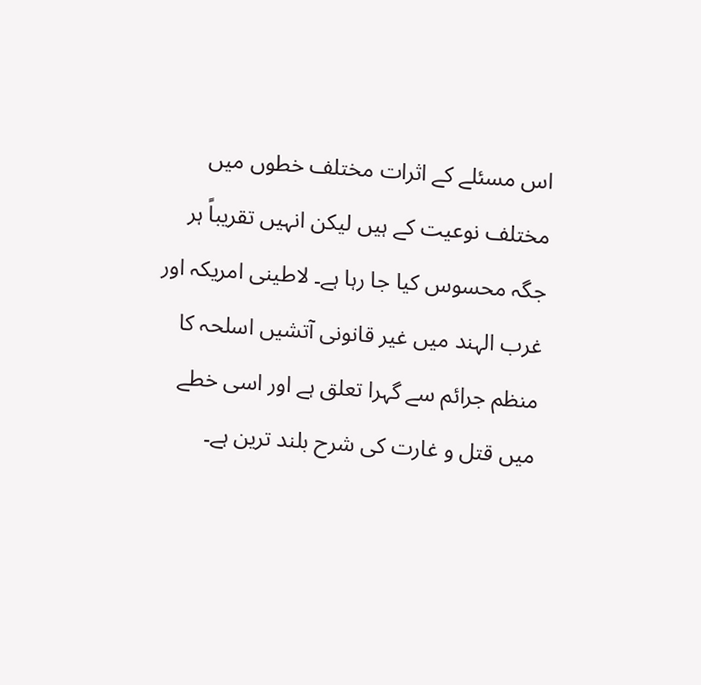اس مسئلے کے اثرات مختلف خطوں میں مختلف نوعیت کے ہیں لیکن انہیں تقریباً ہر جگہ محسوس کیا جا رہا ہے۔ لاطینی امریکہ اور غرب الہند میں غیر قانونی آتشیں اسلحہ کا منظم جرائم سے گہرا تعلق ہے اور اسی خطے میں قتل و غارت کی شرح بلند ترین ہے۔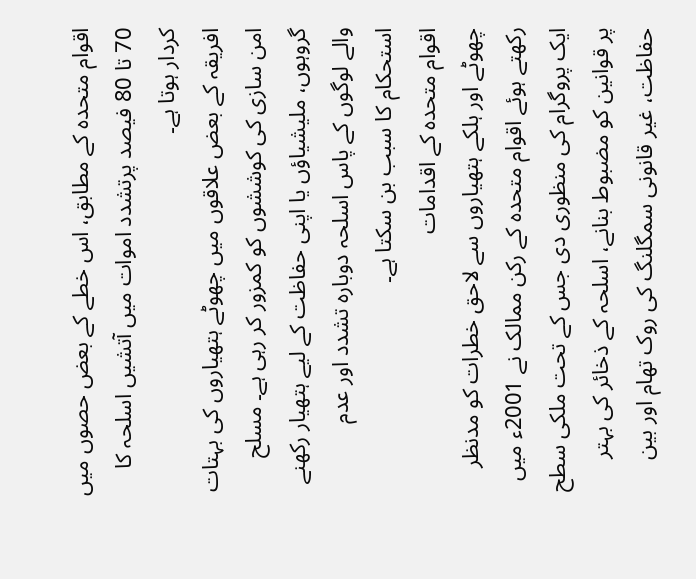اقوام متحدہ کے مطابق، اس خطے کے بعض حصوں میں 70 تا 80 فیصد پرتشدد اموات میں آتشیں اسلحہ کا کردار ہوتا ہے۔
افریقہ کے بعض علاقوں میں چھوٹے ہتھیاروں کی بہتات امن سازی کی کوششوں کو کمزور کر رہی ہے۔ مسلح گروہوں، ملیشیاؤں یا اپنی حفاظت کے لیے ہتھیار رکھنے والے لوگوں کے پاس اسلحہ دوبارہ تشدد اور عدم استحکام کا سبب بن سکتا ہے۔
اقوام متحدہ کے اقدامات
چھوٹے اور ہلکے ہتھیاروں سے لاحق خطرات کو مدنظر رکھتے ہوئے اقوام متحدہ کے رکن ممالک نے 2001ء میں ایک پروگرام کی منظوری دی جس کے تحت ملکی سطح پر قوانین کو مضبوط بنانے، اسلحہ کے ذخائر کی بہتر حفاظت، غیر قانونی سمگلنگ کی روک تھام اور بین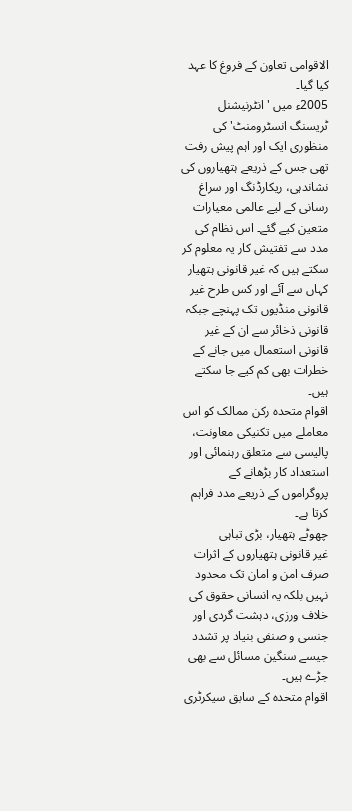الاقوامی تعاون کے فروغ کا عہد کیا گیا۔
2005ء میں 'انٹرنیشنل ٹریسنگ انسٹرومنٹ' کی منظوری ایک اور اہم پیش رفت تھی جس کے ذریعے ہتھیاروں کی نشاندہی، ریکارڈنگ اور سراغ رسانی کے لیے عالمی معیارات متعین کیے گئے۔ اس نظام کی مدد سے تفتیش کار یہ معلوم کر سکتے ہیں کہ غیر قانونی ہتھیار کہاں سے آئے اور کس طرح غیر قانونی منڈیوں تک پہنچے جبکہ قانونی ذخائر سے ان کے غیر قانونی استعمال میں جانے کے خطرات بھی کم کیے جا سکتے ہیں۔
اقوام متحدہ رکن ممالک کو اس معاملے میں تکنیکی معاونت، پالیسی سے متعلق رہنمائی اور استعداد کار بڑھانے کے پروگراموں کے ذریعے مدد فراہم کرتا ہے۔
چھوٹے ہتھیار، بڑی تباہی
غیر قانونی ہتھیاروں کے اثرات صرف امن و امان تک محدود نہیں بلکہ یہ انسانی حقوق کی خلاف ورزی، دہشت گردی اور جنسی و صنفی بنیاد پر تشدد جیسے سنگین مسائل سے بھی جڑے ہیں۔
اقوام متحدہ کے سابق سیکرٹری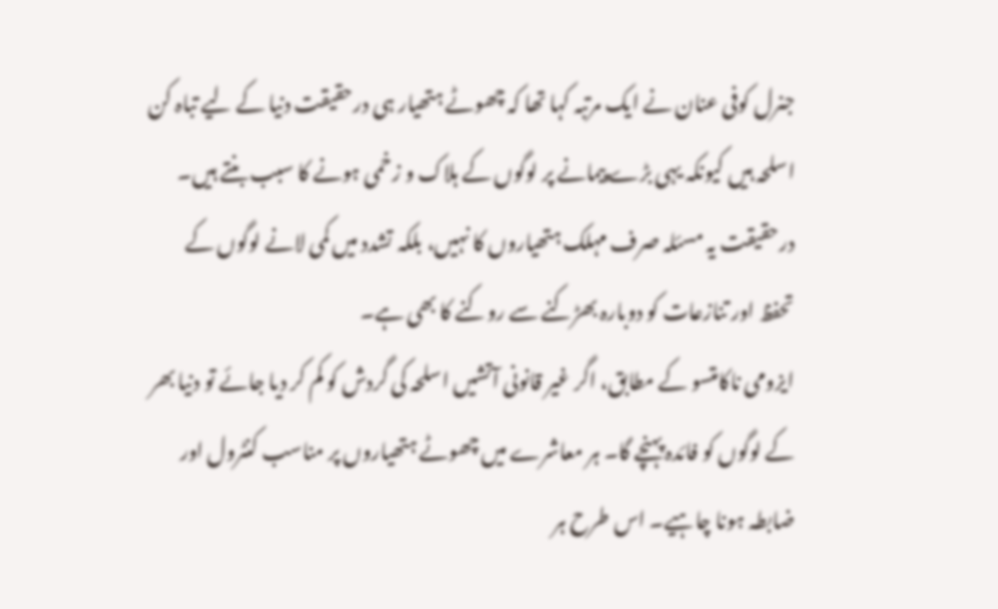جنرل کوفی عنان نے ایک مرتبہ کہا تھا کہ چھوٹے ہتھیار ہی درحقیقت دنیا کے لیے تباہ کن اسلحہ ہیں کیونکہ یہی بڑے پیمانے پر لوگوں کے ہلاک و زخمی ہونے کا سبب بنتے ہیں۔
درحقیقت یہ مسئلہ صرف مہلک ہتھیاروں کا نہیں، بلکہ تشدد میں کمی لانے لوگوں کے تحفظ اور تنازعات کو دوبارہ بھڑکنے سے روکنے کا بھی ہے۔
ایزومی ناکامتسو کے مطابق، اگر غیر قانونی آتشیں اسلحہ کی گردش کو کم کر دیا جائے تو دنیا بھر کے لوگوں کو فائدہ پہنچے گا۔ ہر معاشرے میں چھوٹے ہتھیاروں پر مناسب کنٹرول اور ضابطہ ہونا چاہیے۔ اس طرح ہر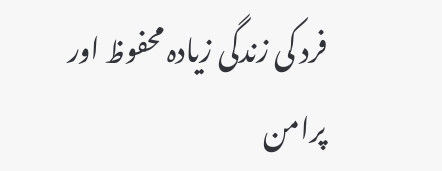فرد کی زندگی زیادہ محفوظ اور پرامن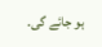ہو جائے گی۔